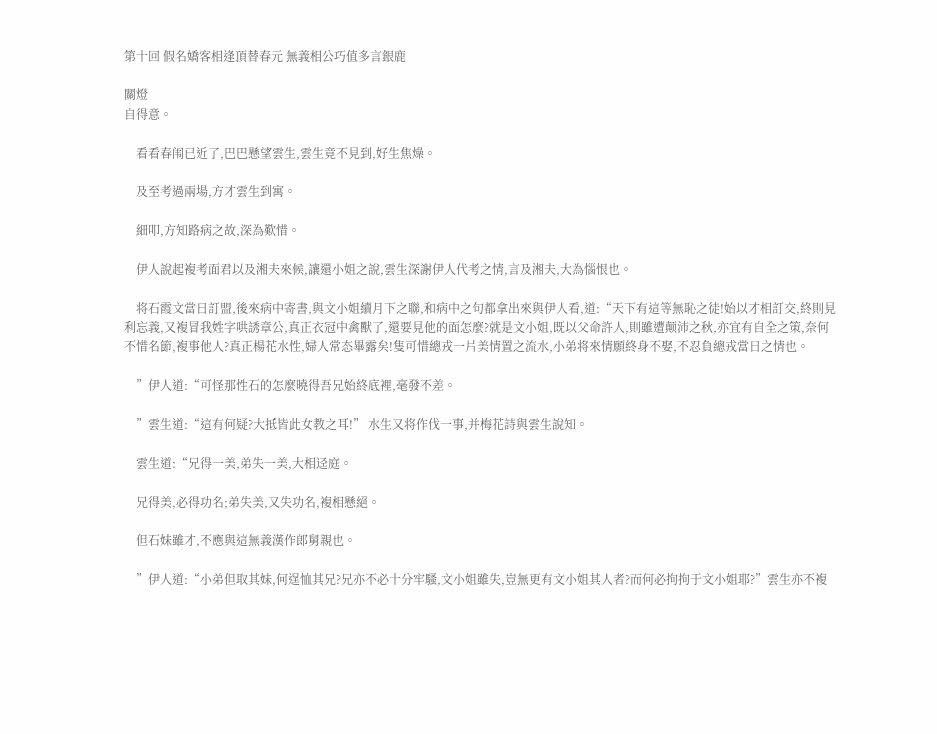第十回 假名嬌客相逢頂替春元 無義相公巧值多言銀鹿

關燈
自得意。

    看看春闱已近了,巴巴懸望雲生,雲生竟不見到,好生焦燥。

    及至考過兩場,方才雲生到寓。

    細叩,方知路病之故,深為歎惜。

    伊人說起複考面君以及湘夫來候,讓還小姐之說,雲生深謝伊人代考之情,言及湘夫,大為惱恨也。

    将石霞文當日訂盟,後來病中寄書,與文小姐續月下之聯,和病中之句都拿出來與伊人看,道:“天下有這等無恥之徒!始以才相訂交,終則見利忘義,又複冒我姓字哄誘章公,真正衣冠中禽獸了,還要見他的面怎麼?就是文小姐,既以父命許人,則雖遭颠沛之秋,亦宜有自全之策,奈何不惜名節,複事他人?真正楊花水性,婦人常态畢露矣!隻可惜總戎一片美情置之流水,小弟将來情願終身不娶,不忍負總戎當日之情也。

    ”伊人道:“可怪那性石的怎麼曉得吾兄始終底裡,毫發不差。

    ”雲生道:“這有何疑?大抵皆此女教之耳!” 水生又将作伐一事,并梅花詩與雲生說知。

    雲生道:“兄得一美,弟失一美,大相迳庭。

    兄得美,必得功名;弟失美,又失功名,複相懸絕。

    但石妹雖才,不應與這無義漢作郎舅親也。

    ”伊人道:“小弟但取其妹,何逞恤其兄?兄亦不必十分牢騷,文小姐雖失,豈無更有文小姐其人者?而何必拘拘于文小姐耶?”雲生亦不複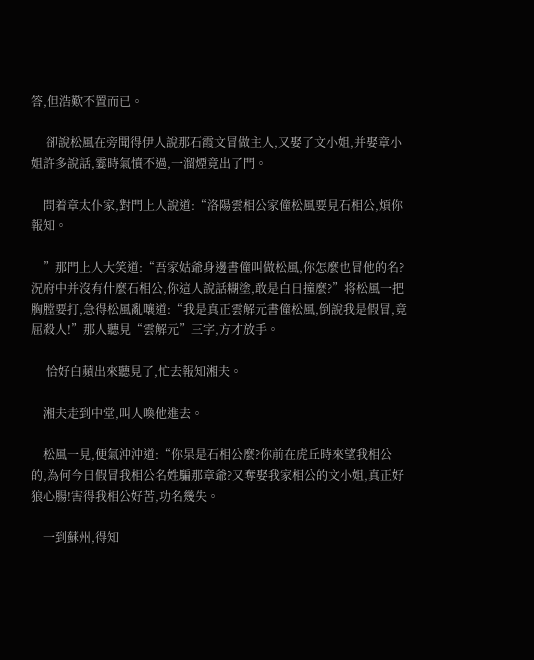答,但浩歎不置而已。

     卻說松風在旁聞得伊人說那石霞文冒做主人,又娶了文小姐,并娶章小姐許多說話,霎時氣憤不過,一溜煙竟出了門。

    問着章太仆家,對門上人說道:“洛陽雲相公家僮松風要見石相公,煩你報知。

    ”那門上人大笑道:“吾家姑爺身邊書僮叫做松風,你怎麼也冒他的名?況府中并沒有什麼石相公,你這人說話糊塗,敢是白日撞麼?”将松風一把胸膛要打,急得松風亂嚷道:“我是真正雲解元書僮松風,倒說我是假冒,竟屈殺人!”那人聽見“雲解元”三字,方才放手。

     恰好白蘋出來聽見了,忙去報知湘夫。

    湘夫走到中堂,叫人喚他進去。

    松風一見,便氣沖沖道:“你杲是石相公麼?你前在虎丘時來望我相公的,為何今日假冒我相公名姓騙那章爺?又奪娶我家相公的文小姐,真正好狼心腸!害得我相公好苦,功名幾失。

    一到蘇州,得知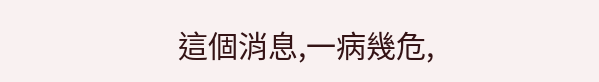這個消息,一病幾危,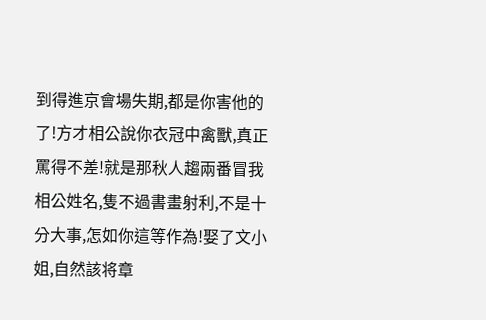到得進京會場失期,都是你害他的了!方才相公說你衣冠中禽獸,真正罵得不差!就是那秋人趨兩番冒我相公姓名,隻不過書畫射利,不是十分大事,怎如你這等作為!娶了文小姐,自然該将章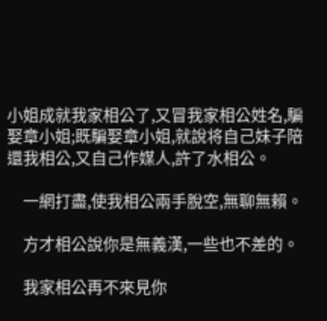小姐成就我家相公了,又冒我家相公姓名,騙娶章小姐;既騙娶章小姐,就說将自己妹子陪還我相公,又自己作媒人,許了水相公。

    一網打盡,使我相公兩手脫空,無聊無賴。

    方才相公說你是無義漢,一些也不差的。

    我家相公再不來見你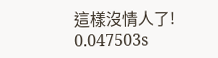這樣沒情人了!
0.047503s